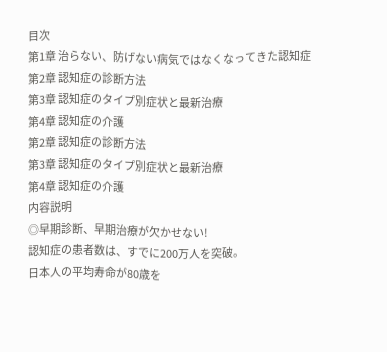目次
第1章 治らない、防げない病気ではなくなってきた認知症
第2章 認知症の診断方法
第3章 認知症のタイプ別症状と最新治療
第4章 認知症の介護
第2章 認知症の診断方法
第3章 認知症のタイプ別症状と最新治療
第4章 認知症の介護
内容説明
◎早期診断、早期治療が欠かせない!
認知症の患者数は、すでに200万人を突破。
日本人の平均寿命が80歳を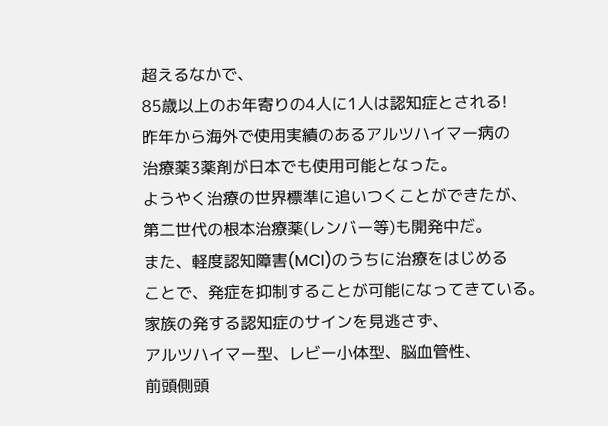超えるなかで、
85歳以上のお年寄りの4人に1人は認知症とされる!
昨年から海外で使用実績のあるアルツハイマー病の
治療薬3薬剤が日本でも使用可能となった。
ようやく治療の世界標準に追いつくことができたが、
第二世代の根本治療薬(レンバー等)も開発中だ。
また、軽度認知障害(MCI)のうちに治療をはじめる
ことで、発症を抑制することが可能になってきている。
家族の発する認知症のサインを見逃さず、
アルツハイマー型、レビー小体型、脳血管性、
前頭側頭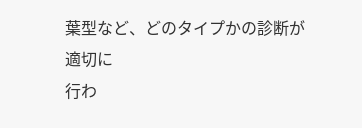葉型など、どのタイプかの診断が適切に
行わ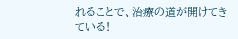れることで、治療の道が開けてきている!